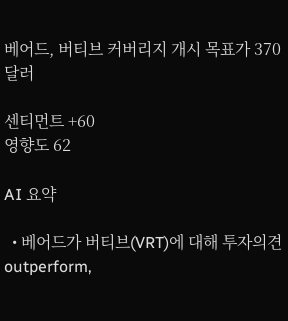베어드, 버티브 커버리지 개시 목표가 370달러

센티먼트 +60
영향도 62

AI 요약

  • 베어드가 버티브(VRT)에 대해 투자의견 outperform,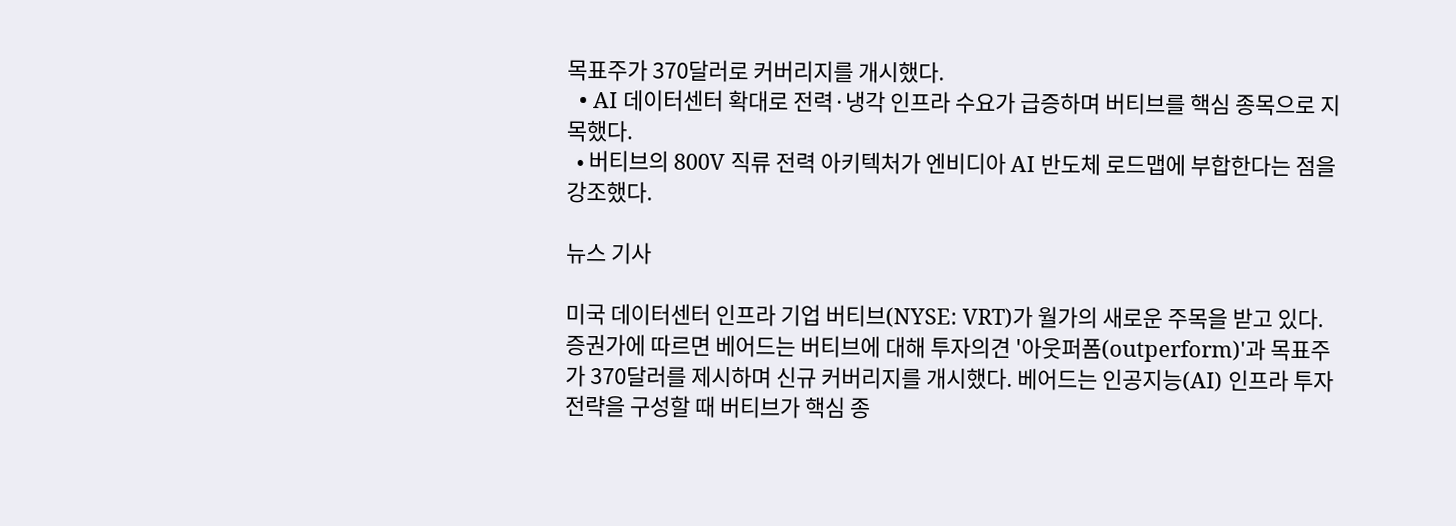목표주가 370달러로 커버리지를 개시했다.
  • AI 데이터센터 확대로 전력·냉각 인프라 수요가 급증하며 버티브를 핵심 종목으로 지목했다.
  • 버티브의 800V 직류 전력 아키텍처가 엔비디아 AI 반도체 로드맵에 부합한다는 점을 강조했다.

뉴스 기사

미국 데이터센터 인프라 기업 버티브(NYSE: VRT)가 월가의 새로운 주목을 받고 있다. 증권가에 따르면 베어드는 버티브에 대해 투자의견 '아웃퍼폼(outperform)'과 목표주가 370달러를 제시하며 신규 커버리지를 개시했다. 베어드는 인공지능(AI) 인프라 투자전략을 구성할 때 버티브가 핵심 종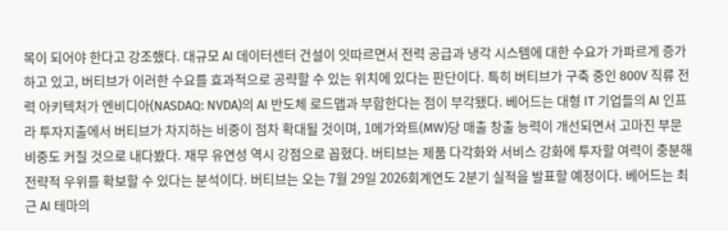목이 되어야 한다고 강조했다. 대규모 AI 데이터센터 건설이 잇따르면서 전력 공급과 냉각 시스템에 대한 수요가 가파르게 증가하고 있고, 버티브가 이러한 수요를 효과적으로 공략할 수 있는 위치에 있다는 판단이다. 특히 버티브가 구축 중인 800V 직류 전력 아키텍처가 엔비디아(NASDAQ: NVDA)의 AI 반도체 로드맵과 부합한다는 점이 부각됐다. 베어드는 대형 IT 기업들의 AI 인프라 투자지출에서 버티브가 차지하는 비중이 점차 확대될 것이며, 1메가와트(MW)당 매출 창출 능력이 개선되면서 고마진 부문 비중도 커질 것으로 내다봤다. 재무 유연성 역시 강점으로 꼽혔다. 버티브는 제품 다각화와 서비스 강화에 투자할 여력이 충분해 전략적 우위를 확보할 수 있다는 분석이다. 버티브는 오는 7월 29일 2026회계연도 2분기 실적을 발표할 예정이다. 베어드는 최근 AI 테마의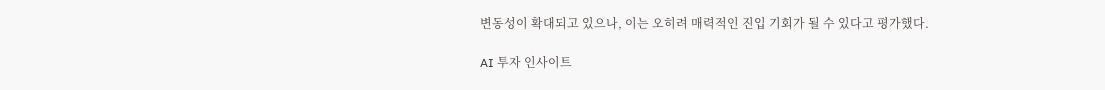변동성이 확대되고 있으나, 이는 오히려 매력적인 진입 기회가 될 수 있다고 평가했다.

AI 투자 인사이트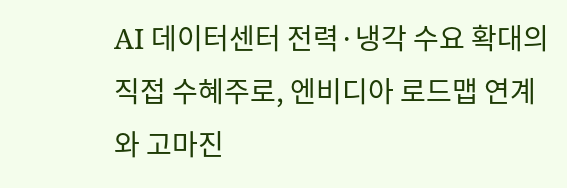AI 데이터센터 전력·냉각 수요 확대의 직접 수혜주로, 엔비디아 로드맵 연계와 고마진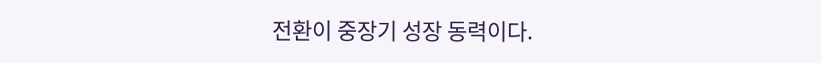전환이 중장기 성장 동력이다.